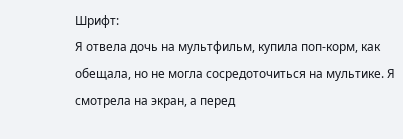Шрифт:
Я отвела дочь на мультфильм, купила поп-корм, как обещала, но не могла сосредоточиться на мультике. Я смотрела на экран, а перед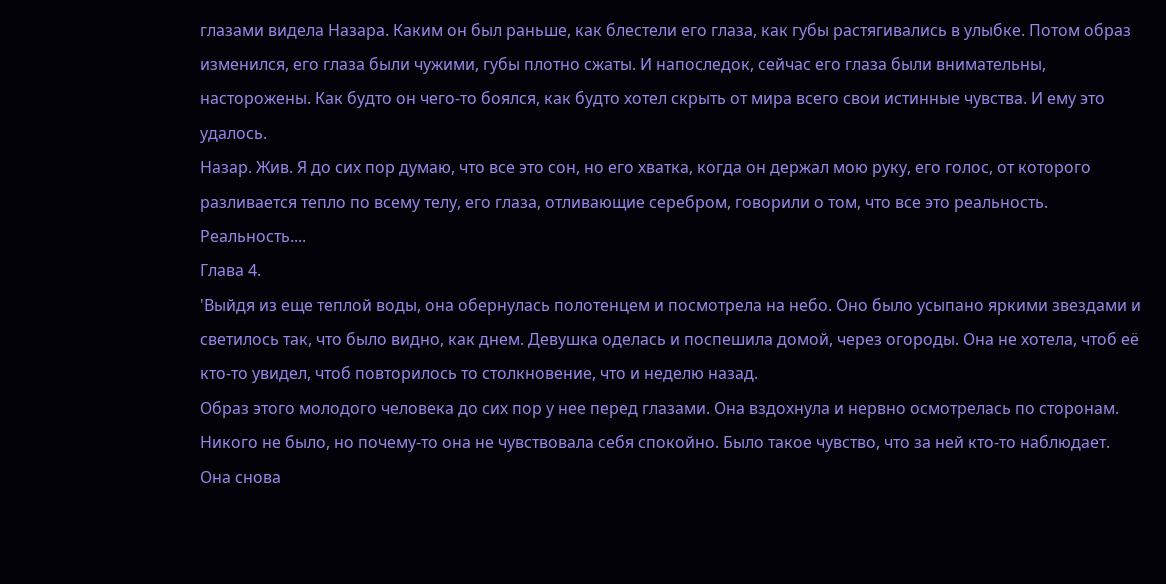глазами видела Назара. Каким он был раньше, как блестели его глаза, как губы растягивались в улыбке. Потом образ изменился, его глаза были чужими, губы плотно сжаты. И напоследок, сейчас его глаза были внимательны, насторожены. Как будто он чего-то боялся, как будто хотел скрыть от мира всего свои истинные чувства. И ему это удалось.
Назар. Жив. Я до сих пор думаю, что все это сон, но его хватка, когда он держал мою руку, его голос, от которого разливается тепло по всему телу, его глаза, отливающие серебром, говорили о том, что все это реальность. Реальность....
Глава 4.
'Выйдя из еще теплой воды, она обернулась полотенцем и посмотрела на небо. Оно было усыпано яркими звездами и светилось так, что было видно, как днем. Девушка оделась и поспешила домой, через огороды. Она не хотела, чтоб её кто-то увидел, чтоб повторилось то столкновение, что и неделю назад.
Образ этого молодого человека до сих пор у нее перед глазами. Она вздохнула и нервно осмотрелась по сторонам. Никого не было, но почему-то она не чувствовала себя спокойно. Было такое чувство, что за ней кто-то наблюдает. Она снова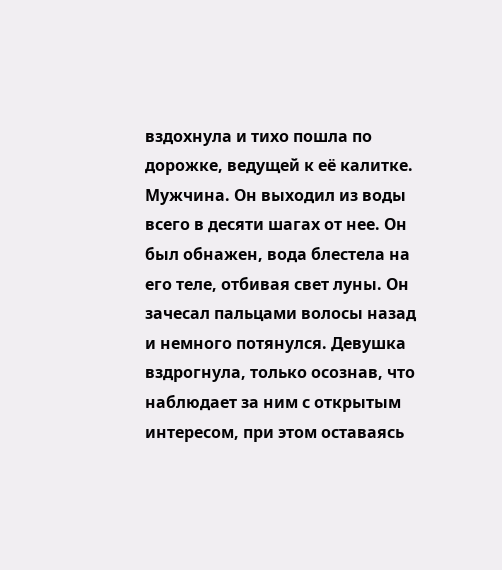вздохнула и тихо пошла по дорожке, ведущей к её калитке.
Мужчина. Он выходил из воды всего в десяти шагах от нее. Он был обнажен, вода блестела на его теле, отбивая свет луны. Он зачесал пальцами волосы назад и немного потянулся. Девушка вздрогнула, только осознав, что наблюдает за ним с открытым интересом, при этом оставаясь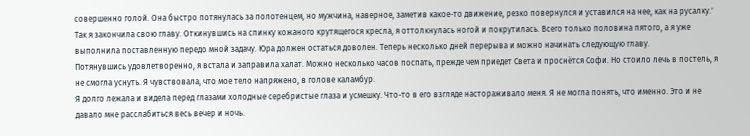совершенно голой. Она быстро потянулась за полотенцем, но мужчина, наверное, заметив какое-то движение, резко повернулся и уставился на нее, как на русалку.'
Так я закончила свою главу. Откинувшись на спинку кожаного крутящегося кресла, я оттолкнулась ногой и покрутилась. Всего только половина пятого, а я уже выполнила поставленную передо мной задачу. Юра должен остаться доволен. Теперь несколько дней перерыва и можно начинать следующую главу.
Потянувшись удовлетворенно, я встала и заправила халат. Можно несколько часов поспать, прежде чем приедет Света и проснётся Софи. Но стоило лечь в постель, я не смогла уснуть. Я чувствовала, что мое тело напряжено, в голове каламбур.
Я долго лежала и видела перед глазами холодные серебристые глаза и усмешку. Что-то в его взгляде настораживало меня. Я не могла понять, что именно. Это и не давало мне расслабиться весь вечер и ночь.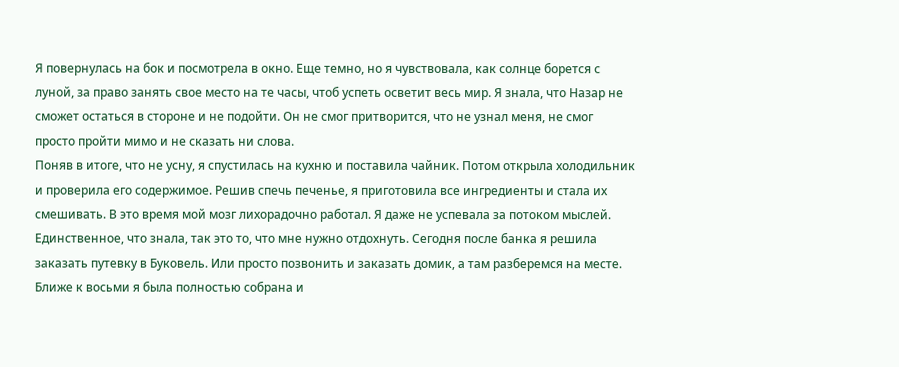Я повернулась на бок и посмотрела в окно. Еще темно, но я чувствовала, как солнце борется с луной, за право занять свое место на те часы, чтоб успеть осветит весь мир. Я знала, что Назар не сможет остаться в стороне и не подойти. Он не смог притворится, что не узнал меня, не смог просто пройти мимо и не сказать ни слова.
Поняв в итоге, что не усну, я спустилась на кухню и поставила чайник. Потом открыла холодильник и проверила его содержимое. Решив спечь печенье, я приготовила все ингредиенты и стала их смешивать. В это время мой мозг лихорадочно работал. Я даже не успевала за потоком мыслей. Единственное, что знала, так это то, что мне нужно отдохнуть. Сегодня после банка я решила заказать путевку в Буковель. Или просто позвонить и заказать домик, а там разберемся на месте.
Ближе к восьми я была полностью собрана и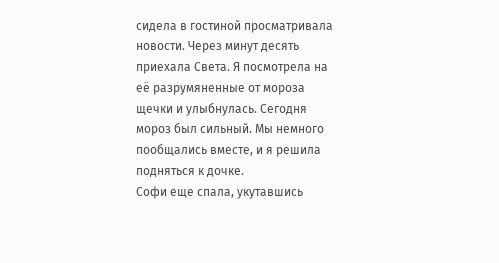сидела в гостиной просматривала новости. Через минут десять приехала Света. Я посмотрела на её разрумяненные от мороза щечки и улыбнулась. Сегодня мороз был сильный. Мы немного пообщались вместе, и я решила подняться к дочке.
Софи еще спала, укутавшись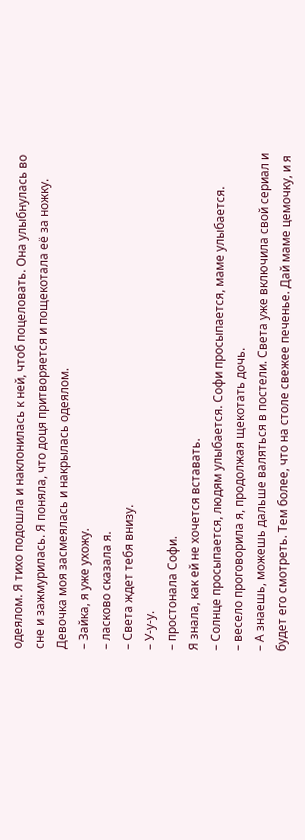одеялом. Я тихо подошла и наклонилась к ней, чтоб поцеловать. Она улыбнулась во сне и зажмурилась. Я поняла, что доця притворяется и пощекотала её за ножку. Девочка моя засмеялась и накрылась одеялом.
– Зайка, я уже ухожу.
– ласково сказала я.
– Света ждет тебя внизу.
– У-у-у.
– простонала Софи.
Я знала, как ей не хочется вставать.
– Солнце просыпается, людям улыбается. Софи просыпается, маме улыбается.
– весело проговорила я, продолжая щекотать дочь.
– А знаешь, можешь дальше валяться в постели. Света уже включила свой сериал и будет его смотреть. Тем более, что на столе свежее печенье. Дай маме цемочку, и я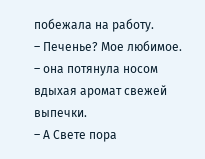побежала на работу.
– Печенье? Мое любимое.
– она потянула носом вдыхая аромат свежей выпечки.
– А Свете пора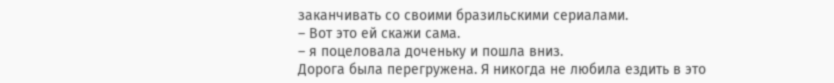заканчивать со своими бразильскими сериалами.
– Вот это ей скажи сама.
– я поцеловала доченьку и пошла вниз.
Дорога была перегружена. Я никогда не любила ездить в это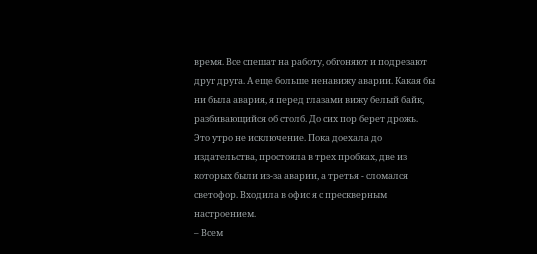время. Все спешат на работу, обгоняют и подрезают друг друга. А еще больше ненавижу аварии. Какая бы ни была авария, я перед глазами вижу белый байк, разбивающийся об столб. До сих пор берет дрожь.
Это утро не исключение. Пока доехала до издательства, простояла в трех пробках, две из которых были из-за аварии, а третья - сломался светофор. Входила в офис я с прескверным настроением.
– Всем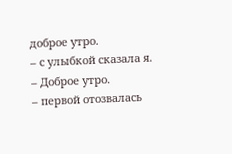доброе утро.
– с улыбкой сказала я.
– Доброе утро.
– первой отозвалась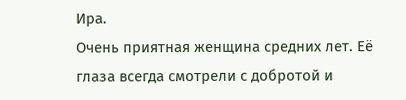Ира.
Очень приятная женщина средних лет. Её глаза всегда смотрели с добротой и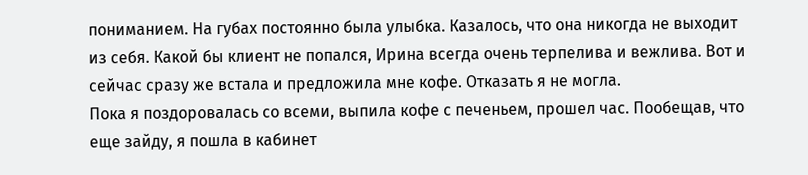пониманием. На губах постоянно была улыбка. Казалось, что она никогда не выходит из себя. Какой бы клиент не попался, Ирина всегда очень терпелива и вежлива. Вот и сейчас сразу же встала и предложила мне кофе. Отказать я не могла.
Пока я поздоровалась со всеми, выпила кофе с печеньем, прошел час. Пообещав, что еще зайду, я пошла в кабинет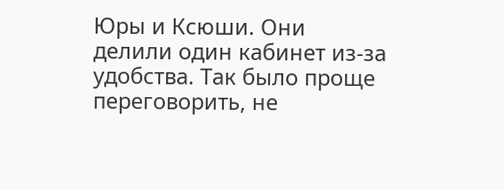Юры и Ксюши. Они делили один кабинет из-за удобства. Так было проще переговорить, не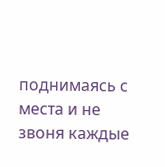поднимаясь с места и не звоня каждые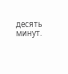десять минут.